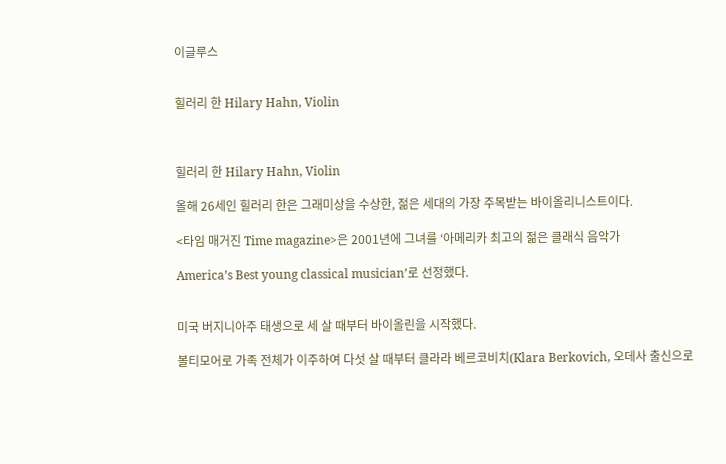이글루스


힐러리 한 Hilary Hahn, Violin



힐러리 한 Hilary Hahn, Violin

올해 26세인 힐러리 한은 그래미상을 수상한, 젊은 세대의 가장 주목받는 바이올리니스트이다.

<타임 매거진 Time magazine>은 2001년에 그녀를 ‘아메리카 최고의 젊은 클래식 음악가

America’s Best young classical musician’로 선정했다.


미국 버지니아주 태생으로 세 살 때부터 바이올린을 시작했다.

볼티모어로 가족 전체가 이주하여 다섯 살 때부터 클라라 베르코비치(Klara Berkovich, 오데사 출신으로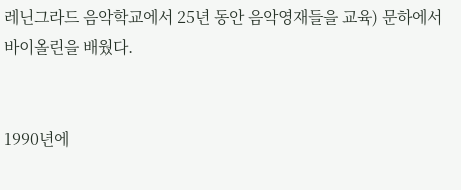레닌그라드 음악학교에서 25년 동안 음악영재들을 교육) 문하에서 바이올린을 배웠다.


1990년에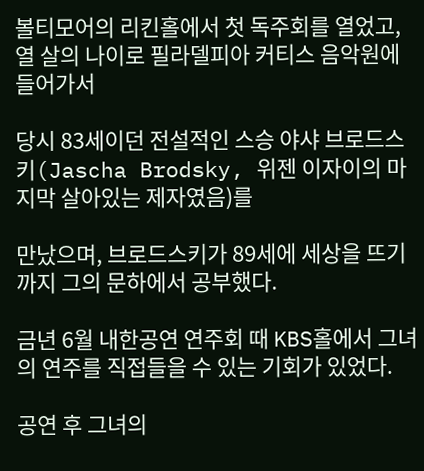볼티모어의 리킨홀에서 첫 독주회를 열었고, 열 살의 나이로 필라델피아 커티스 음악원에 들어가서

당시 83세이던 전설적인 스승 야샤 브로드스키(Jascha Brodsky, 위젠 이자이의 마지막 살아있는 제자였음)를

만났으며, 브로드스키가 89세에 세상을 뜨기까지 그의 문하에서 공부했다.

금년 6월 내한공연 연주회 때 KBS홀에서 그녀의 연주를 직접들을 수 있는 기회가 있었다.

공연 후 그녀의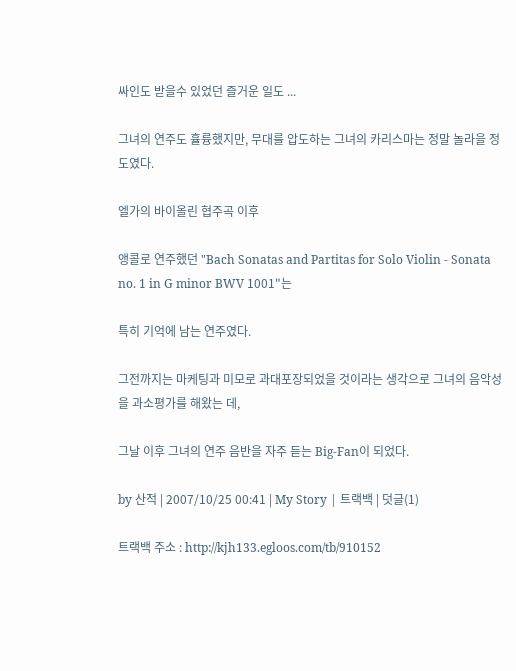싸인도 받을수 있었던 즐거운 일도 ...

그녀의 연주도 휼륭했지만, 무대를 압도하는 그녀의 카리스마는 정말 놀라을 정도였다.

엘가의 바이올린 협주곡 이후

앵콜로 연주했던 "Bach Sonatas and Partitas for Solo Violin - Sonata no. 1 in G minor BWV 1001"는

특히 기억에 남는 연주였다.

그전까지는 마케팅과 미모로 과대포장되었을 것이라는 생각으로 그녀의 음악성을 과소평가를 해왔는 데,

그날 이후 그녀의 연주 음반을 자주 듣는 Big-Fan이 되었다.

by 산적 | 2007/10/25 00:41 | My Story | 트랙백 | 덧글(1)

트랙백 주소 : http://kjh133.egloos.com/tb/910152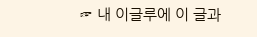☞ 내 이글루에 이 글과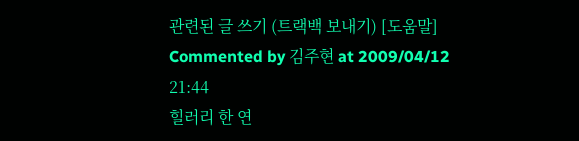관련된 글 쓰기 (트랙백 보내기) [도움말]
Commented by 김주현 at 2009/04/12 21:44
힐러리 한 연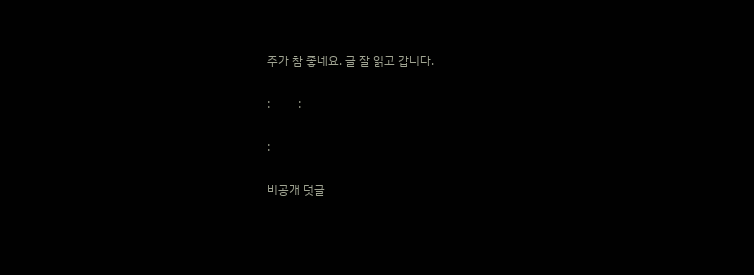주가 참 좋네요. 글 잘 읽고 갑니다.

:         :

:

비공개 덧글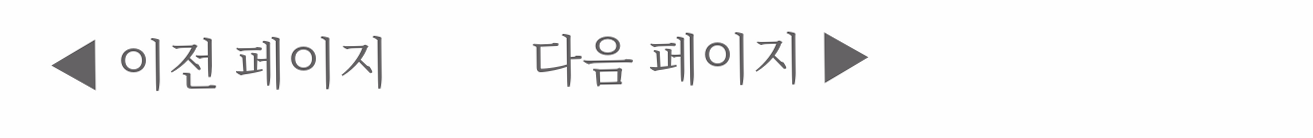◀ 이전 페이지          다음 페이지 ▶